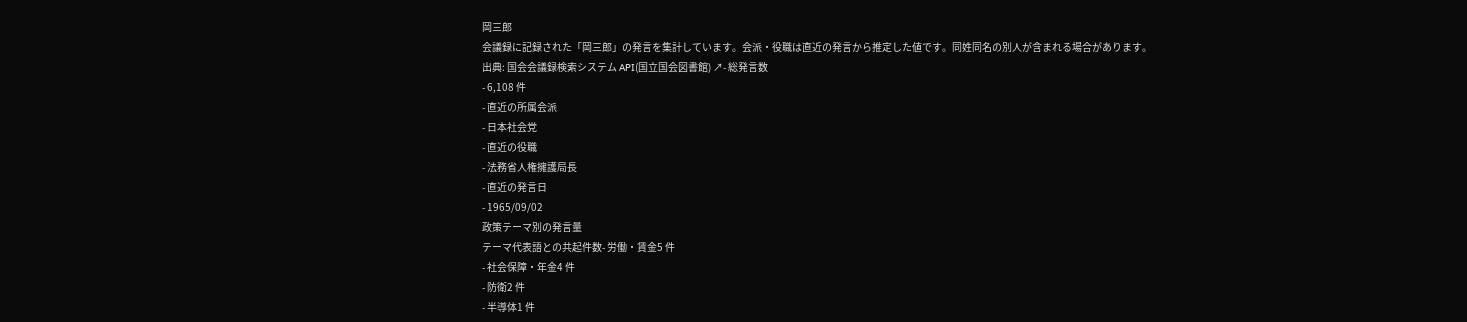岡三郎
会議録に記録された「岡三郎」の発言を集計しています。会派・役職は直近の発言から推定した値です。同姓同名の別人が含まれる場合があります。
出典: 国会会議録検索システム API(国立国会図書館) ↗- 総発言数
- 6,108 件
- 直近の所属会派
- 日本社会党
- 直近の役職
- 法務省人権擁護局長
- 直近の発言日
- 1965/09/02
政策テーマ別の発言量
テーマ代表語との共起件数- 労働・賃金5 件
- 社会保障・年金4 件
- 防衛2 件
- 半導体1 件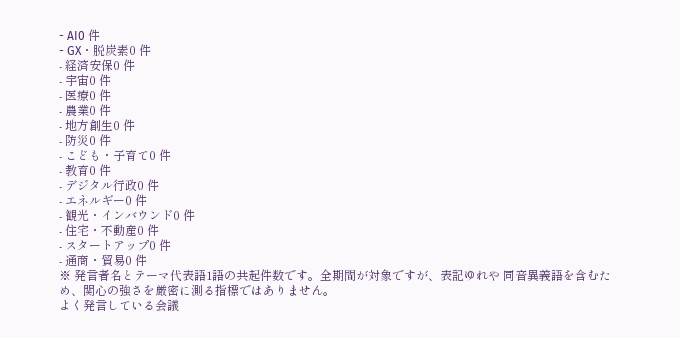- AI0 件
- GX・脱炭素0 件
- 経済安保0 件
- 宇宙0 件
- 医療0 件
- 農業0 件
- 地方創生0 件
- 防災0 件
- こども・子育て0 件
- 教育0 件
- デジタル行政0 件
- エネルギー0 件
- 観光・インバウンド0 件
- 住宅・不動産0 件
- スタートアップ0 件
- 通商・貿易0 件
※ 発言者名とテーマ代表語1語の共起件数です。全期間が対象ですが、表記ゆれや 同音異義語を含むため、関心の強さを厳密に測る指標ではありません。
よく発言している会議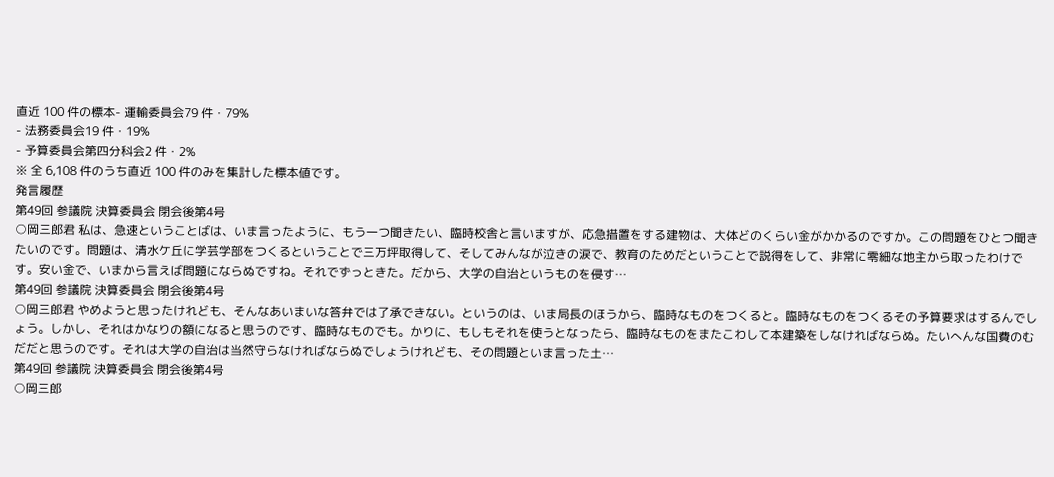直近 100 件の標本- 運輸委員会79 件・79%
- 法務委員会19 件・19%
- 予算委員会第四分科会2 件・2%
※ 全 6,108 件のうち直近 100 件のみを集計した標本値です。
発言履歴
第49回 参議院 決算委員会 閉会後第4号
○岡三郎君 私は、急速ということばは、いま言ったように、もう一つ聞きたい、臨時校舎と言いますが、応急措置をする建物は、大体どのくらい金がかかるのですか。この問題をひとつ聞きたいのです。問題は、清水ケ丘に学芸学部をつくるということで三万坪取得して、そしてみんなが泣きの涙で、教育のためだということで説得をして、非常に零細な地主から取ったわけです。安い金で、いまから言えば問題にならぬですね。それでずっときた。だから、大学の自治というものを侵す…
第49回 参議院 決算委員会 閉会後第4号
○岡三郎君 やめようと思ったけれども、そんなあいまいな答弁では了承できない。というのは、いま局長のほうから、臨時なものをつくると。臨時なものをつくるその予算要求はするんでしょう。しかし、それはかなりの額になると思うのです、臨時なものでも。かりに、もしもそれを使うとなったら、臨時なものをまたこわして本建築をしなければならぬ。たいへんな国費のむだだと思うのです。それは大学の自治は当然守らなければならぬでしょうけれども、その問題といま言った土…
第49回 参議院 決算委員会 閉会後第4号
○岡三郎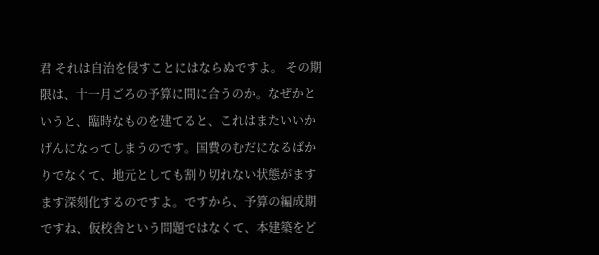君 それは自治を侵すことにはならぬですよ。 その期限は、十一月ごろの予算に間に合うのか。なぜかというと、臨時なものを建てると、これはまたいいかげんになってしまうのです。国費のむだになるばかりでなくて、地元としても割り切れない状態がますます深刻化するのですよ。ですから、予算の編成期ですね、仮校舎という問題ではなくて、本建築をど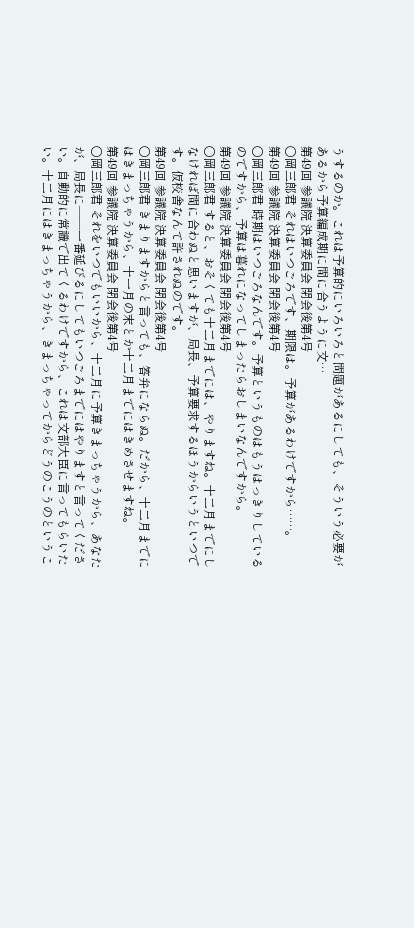うするのか。これは予算的にいろいろと問題があるにしても、そういう必要があるから予算編成期に間に合うように文…
第49回 参議院 決算委員会 閉会後第4号
○岡三郎君 それはいつごろです、期限は。予算があるわけですから……。
第49回 参議院 決算委員会 閉会後第4号
○岡三郎君 時期はいつごろなんです。予算というものはもうはっきりしているのですから、予算は暮れになってしまったらおしまいなんですから。
第49回 参議院 決算委員会 閉会後第4号
○岡三郎君 すると、おそくても十二月までには、やりますね。十二月までにしなければ間に合わぬと思いますが、局長、予算要求するほうからいうといつです。仮校舎なんて許されぬのです。
第49回 参議院 決算委員会 閉会後第4号
○岡三郎君 きまりますからと言っても、答弁にならぬ。だから、十二月までにはきまっちゃうから、十一月の末とか十二月までにはきめさせますね。
第49回 参議院 決算委員会 閉会後第4号
○岡三郎君 それをいつでもいいから、十二月に予算きまっちゃうから、あなたが、局長に——一番延びるにしてもいつごろまでにはやりますと言ってください。自動的に常識で出てくるわけですから、これは文部大臣に言ってもらいたい。十二月にはきまっちゃうから、きまっちゃってからどうのこうのというこ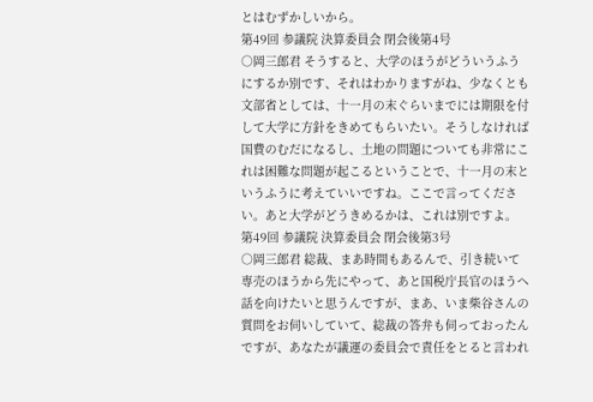とはむずかしいから。
第49回 参議院 決算委員会 閉会後第4号
○岡三郎君 そうすると、大学のほうがどういうふうにするか別です、それはわかりますがね、少なくとも文部省としては、十一月の末ぐらいまでには期限を付して大学に方針をきめてもらいたい。そうしなければ国費のむだになるし、土地の問題についても非常にこれは困難な問題が起こるということで、十一月の末というふうに考えていいですね。ここで言ってください。あと大学がどうきめるかは、これは別ですよ。
第49回 参議院 決算委員会 閉会後第3号
○岡三郎君 総裁、まあ時間もあるんで、引き続いて専売のほうから先にやって、あと国税庁長官のほうへ話を向けたいと思うんですが、まあ、いま柴谷さんの質問をお伺いしていて、総裁の答弁も伺っておったんですが、あなたが議運の委員会で責任をとると言われ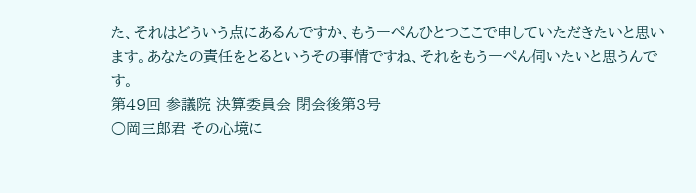た、それはどういう点にあるんですか、もう一ぺんひとつここで申していただきたいと思います。あなたの責任をとるというその事情ですね、それをもう一ぺん伺いたいと思うんです。
第49回 参議院 決算委員会 閉会後第3号
○岡三郎君 その心境に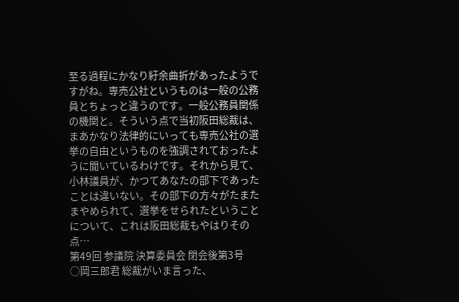至る過程にかなり紆余曲折があったようですがね。専売公社というものは一般の公務員とちょっと違うのです。一般公務員関係の機関と。そういう点で当初阪田総裁は、まあかなり法律的にいっても専売公社の選挙の自由というものを強調されておったように聞いているわけです。それから見て、小林議員が、かつてあなたの部下であったことは違いない。その部下の方々がたまたまやめられて、選挙をせられたということについて、これは阪田総裁もやはりその点…
第49回 参議院 決算委員会 閉会後第3号
○岡三郎君 総裁がいま言った、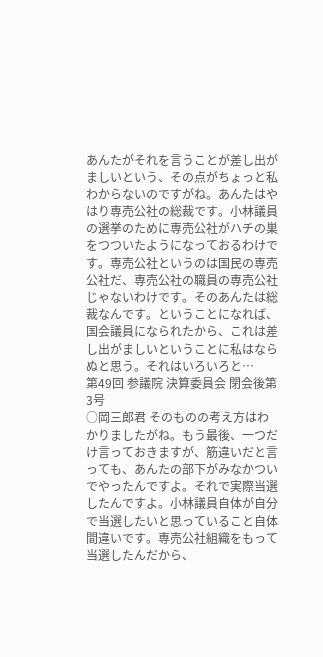あんたがそれを言うことが差し出がましいという、その点がちょっと私わからないのですがね。あんたはやはり専売公社の総裁です。小林議員の選挙のために専売公社がハチの巣をつついたようになっておるわけです。専売公社というのは国民の専売公社だ、専売公社の職員の専売公社じゃないわけです。そのあんたは総裁なんです。ということになれば、国会議員になられたから、これは差し出がましいということに私はならぬと思う。それはいろいろと…
第49回 参議院 決算委員会 閉会後第3号
○岡三郎君 そのものの考え方はわかりましたがね。もう最後、一つだけ言っておきますが、筋違いだと言っても、あんたの部下がみなかついでやったんですよ。それで実際当選したんですよ。小林議員自体が自分で当選したいと思っていること自体間違いです。専売公社組織をもって当選したんだから、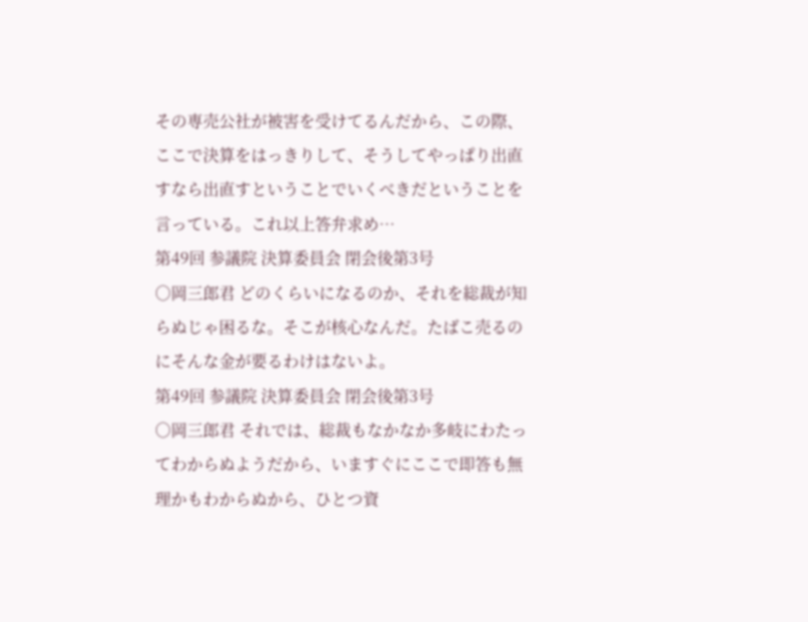その専売公社が被害を受けてるんだから、この際、ここで決算をはっきりして、そうしてやっぱり出直すなら出直すということでいくべきだということを言っている。これ以上答弁求め…
第49回 参議院 決算委員会 閉会後第3号
○岡三郎君 どのくらいになるのか、それを総裁が知らぬじゃ困るな。そこが核心なんだ。たばこ売るのにそんな金が要るわけはないよ。
第49回 参議院 決算委員会 閉会後第3号
○岡三郎君 それでは、総裁もなかなか多岐にわたってわからぬようだから、いますぐにここで即答も無理かもわからぬから、ひとつ資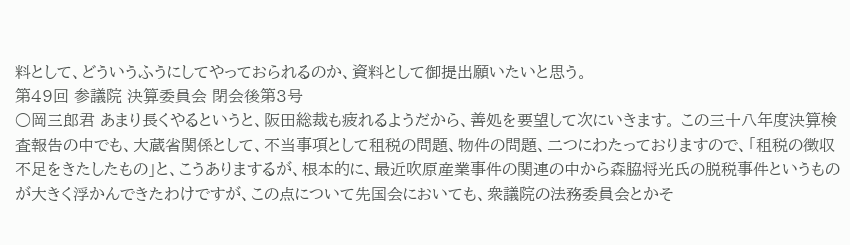料として、どういうふうにしてやっておられるのか、資料として御提出願いたいと思う。
第49回 参議院 決算委員会 閉会後第3号
○岡三郎君 あまり長くやるというと、阪田総裁も疲れるようだから、善処を要望して次にいきます。 この三十八年度決算検査報告の中でも、大蔵省関係として、不当事項として租税の問題、物件の問題、二つにわたっておりますので、「租税の徴収不足をきたしたもの」と、こうありまするが、根本的に、最近吹原産業事件の関連の中から森脇将光氏の脱税事件というものが大きく浮かんできたわけですが、この点について先国会においても、衆議院の法務委員会とかそ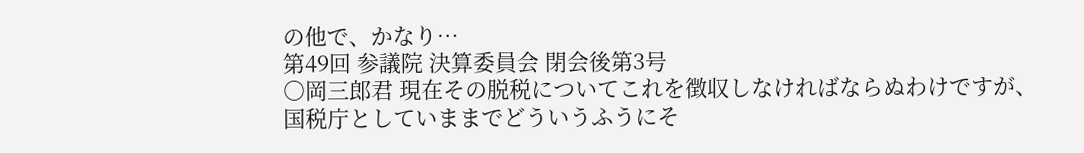の他で、かなり…
第49回 参議院 決算委員会 閉会後第3号
○岡三郎君 現在その脱税についてこれを徴収しなければならぬわけですが、国税庁としていままでどういうふうにそ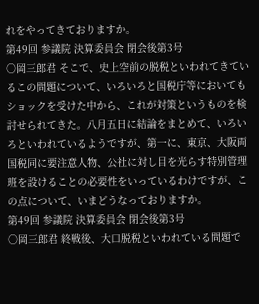れをやってきておりますか。
第49回 参議院 決算委員会 閉会後第3号
○岡三郎君 そこで、史上空前の脱税といわれてきているこの問題について、いろいろと国税庁等においてもショックを受けた中から、これが対策というものを検討せられてきた。八月五日に結論をまとめて、いろいろといわれているようですが、第一に、東京、大阪両国税同に要注意人物、公社に対し目を光らす特別管理班を設けることの必要性をいっているわけですが、この点について、いまどうなっておりますか。
第49回 参議院 決算委員会 閉会後第3号
○岡三郎君 終戦後、大口脱税といわれている問題で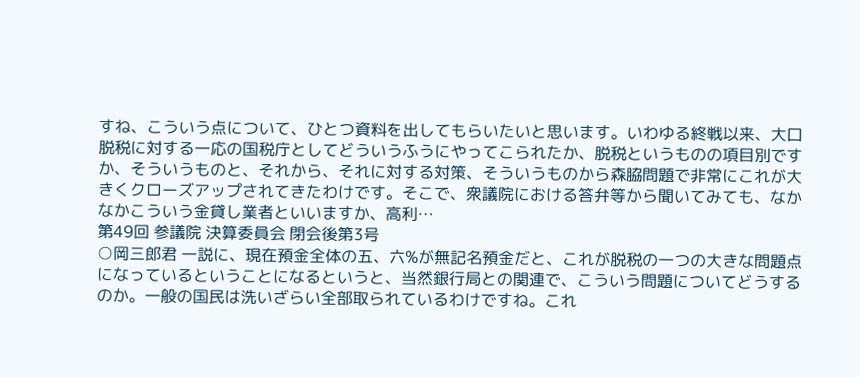すね、こういう点について、ひとつ資料を出してもらいたいと思います。いわゆる終戦以来、大口脱税に対する一応の国税庁としてどういうふうにやってこられたか、脱税というものの項目別ですか、そういうものと、それから、それに対する対策、そういうものから森脇問題で非常にこれが大きくクローズアップされてきたわけです。そこで、衆議院における答弁等から聞いてみても、なかなかこういう金貸し業者といいますか、高利…
第49回 参議院 決算委員会 閉会後第3号
○岡三郎君 一説に、現在預金全体の五、六%が無記名預金だと、これが脱税の一つの大きな問題点になっているということになるというと、当然銀行局との関連で、こういう問題についてどうするのか。一般の国民は洗いざらい全部取られているわけですね。これ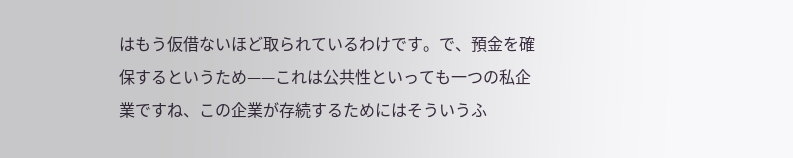はもう仮借ないほど取られているわけです。で、預金を確保するというため——これは公共性といっても一つの私企業ですね、この企業が存続するためにはそういうふ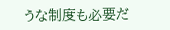うな制度も必要だ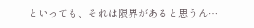といっても、それは限界があると思うん…